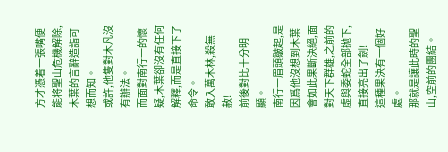方才憑着一張嘴便能将聖山危機解除,木葉的言辭造詣可想而知。
或許,他隻對木凡沒有辦法。
而面對南行一的懷疑,木葉卻沒有任何解釋,而是直接下了命令。
敢入萬木林,殺無赦!
前後對比十分明顯。
南行一眉頭皺起,是因爲他沒想到木葉會如此果斷決絕,面對天下群雄,之前的虛與委蛇全部抛下,直接亮出了劍!
這種果決有一個好處。
那就是讓此時的聖山,空前的團結。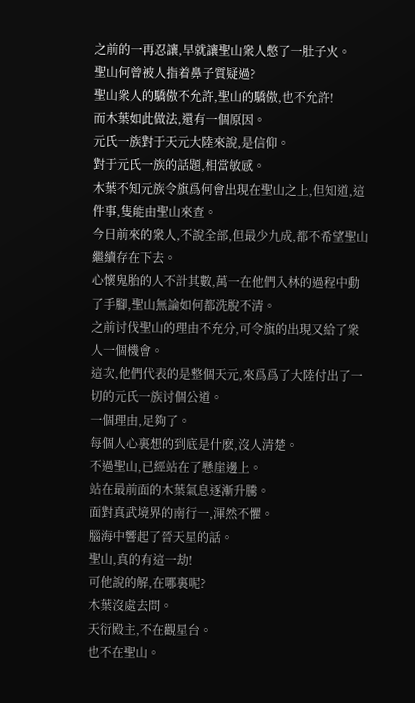之前的一再忍讓,早就讓聖山衆人憋了一肚子火。
聖山何曾被人指着鼻子質疑過?
聖山衆人的驕傲不允許,聖山的驕傲,也不允許!
而木葉如此做法,還有一個原因。
元氏一族對于天元大陸來說,是信仰。
對于元氏一族的話題,相當敏感。
木葉不知元族令旗爲何會出現在聖山之上,但知道,這件事,隻能由聖山來查。
今日前來的衆人,不說全部,但最少九成,都不希望聖山繼續存在下去。
心懷鬼胎的人不計其數,萬一在他們入林的過程中動了手腳,聖山無論如何都洗脫不清。
之前讨伐聖山的理由不充分,可令旗的出現又給了衆人一個機會。
這次,他們代表的是整個天元,來爲爲了大陸付出了一切的元氏一族讨個公道。
一個理由,足夠了。
每個人心裏想的到底是什麽,沒人清楚。
不過聖山,已經站在了懸崖邊上。
站在最前面的木葉氣息逐漸升騰。
面對真武境界的南行一,渾然不懼。
腦海中響起了晉天星的話。
聖山,真的有這一劫!
可他說的解,在哪裏呢?
木葉沒處去問。
天衍殿主,不在觀星台。
也不在聖山。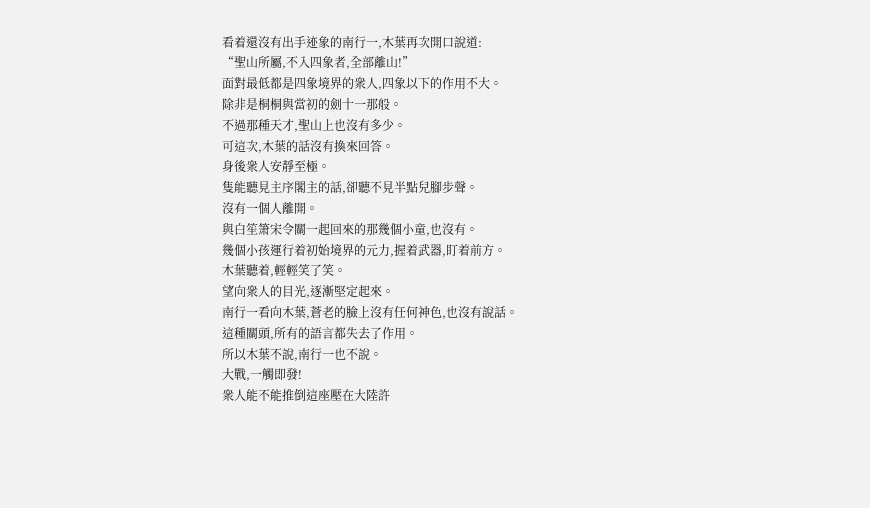看着還沒有出手迹象的南行一,木葉再次開口說道:
“聖山所屬,不入四象者,全部離山!”
面對最低都是四象境界的衆人,四象以下的作用不大。
除非是桐桐與當初的劍十一那般。
不過那種天才,聖山上也沒有多少。
可這次,木葉的話沒有換來回答。
身後衆人安靜至極。
隻能聽見主序閣主的話,卻聽不見半點兒腳步聲。
沒有一個人離開。
與白笙箫宋令關一起回來的那幾個小童,也沒有。
幾個小孩運行着初始境界的元力,握着武器,盯着前方。
木葉聽着,輕輕笑了笑。
望向衆人的目光,逐漸堅定起來。
南行一看向木葉,蒼老的臉上沒有任何神色,也沒有說話。
這種關頭,所有的語言都失去了作用。
所以木葉不說,南行一也不說。
大戰,一觸即發!
衆人能不能推倒這座壓在大陸許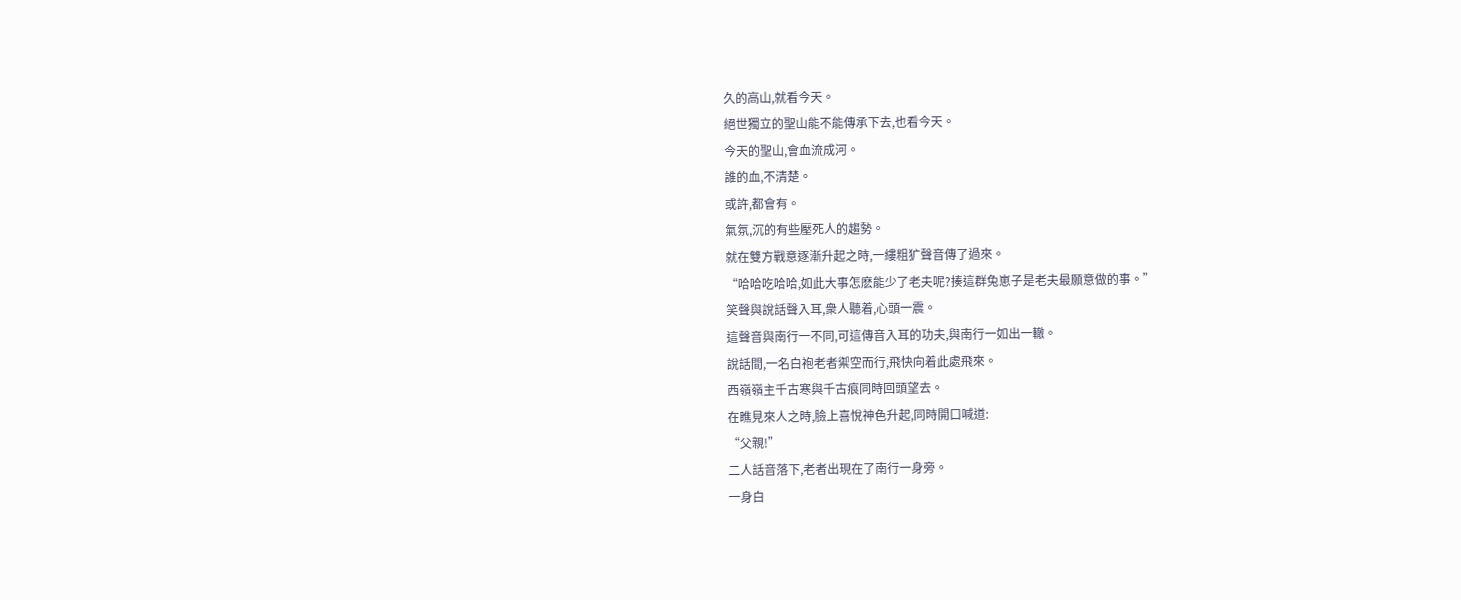久的高山,就看今天。
絕世獨立的聖山能不能傳承下去,也看今天。
今天的聖山,會血流成河。
誰的血,不清楚。
或許,都會有。
氣氛,沉的有些壓死人的趨勢。
就在雙方戰意逐漸升起之時,一縷粗犷聲音傳了過來。
“哈哈吃哈哈,如此大事怎麽能少了老夫呢?揍這群兔崽子是老夫最願意做的事。”
笑聲與說話聲入耳,衆人聽着,心頭一震。
這聲音與南行一不同,可這傳音入耳的功夫,與南行一如出一轍。
說話間,一名白袍老者禦空而行,飛快向着此處飛來。
西嶺嶺主千古寒與千古痕同時回頭望去。
在瞧見來人之時,臉上喜悅神色升起,同時開口喊道:
“父親!”
二人話音落下,老者出現在了南行一身旁。
一身白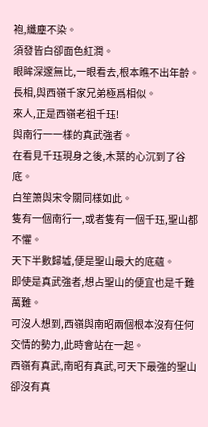袍,纖塵不染。
須發皆白卻面色紅潤。
眼眸深邃無比,一眼看去,根本瞧不出年齡。
長相,與西嶺千家兄弟極爲相似。
來人,正是西嶺老祖千珏!
與南行一一樣的真武強者。
在看見千珏現身之後,木葉的心沉到了谷底。
白笙箫與宋令關同樣如此。
隻有一個南行一,或者隻有一個千珏,聖山都不懼。
天下半數歸墟,便是聖山最大的底蘊。
即使是真武強者,想占聖山的便宜也是千難萬難。
可沒人想到,西嶺與南昭兩個根本沒有任何交情的勢力,此時會站在一起。
西嶺有真武,南昭有真武,可天下最強的聖山卻沒有真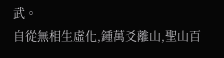武。
自從無相生虛化,鍾萬爻離山,聖山百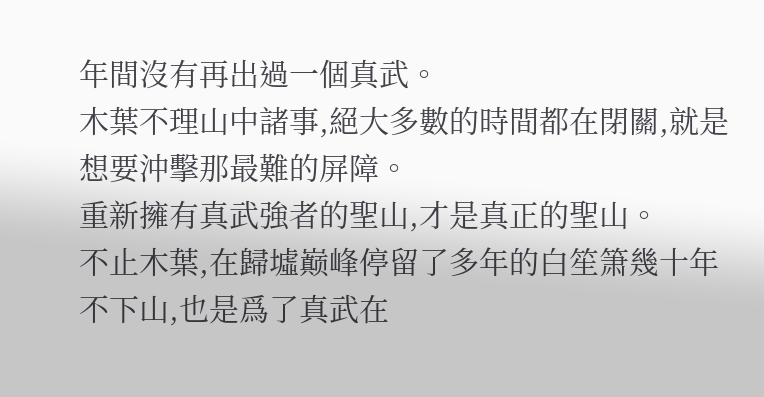年間沒有再出過一個真武。
木葉不理山中諸事,絕大多數的時間都在閉關,就是想要沖擊那最難的屏障。
重新擁有真武強者的聖山,才是真正的聖山。
不止木葉,在歸墟巅峰停留了多年的白笙箫幾十年不下山,也是爲了真武在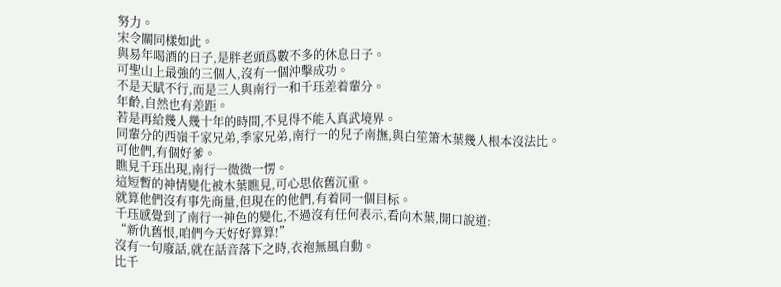努力。
宋令關同樣如此。
與易年喝酒的日子,是胖老頭爲數不多的休息日子。
可聖山上最強的三個人,沒有一個沖擊成功。
不是天賦不行,而是三人與南行一和千珏差着輩分。
年齡,自然也有差距。
若是再給幾人幾十年的時間,不見得不能入真武境界。
同輩分的西嶺千家兄弟,季家兄弟,南行一的兒子南撫,與白笙箫木葉幾人根本沒法比。
可他們,有個好爹。
瞧見千珏出現,南行一微微一愣。
這短暫的神情變化被木葉瞧見,可心思依舊沉重。
就算他們沒有事先商量,但現在的他們,有着同一個目标。
千珏感覺到了南行一神色的變化,不過沒有任何表示,看向木葉,開口說道:
“新仇舊恨,咱們今天好好算算!”
沒有一句廢話,就在話音落下之時,衣袍無風自動。
比千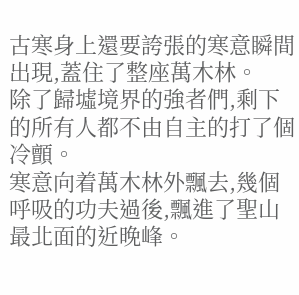古寒身上還要誇張的寒意瞬間出現,蓋住了整座萬木林。
除了歸墟境界的強者們,剩下的所有人都不由自主的打了個冷顫。
寒意向着萬木林外飄去,幾個呼吸的功夫過後,飄進了聖山最北面的近晚峰。